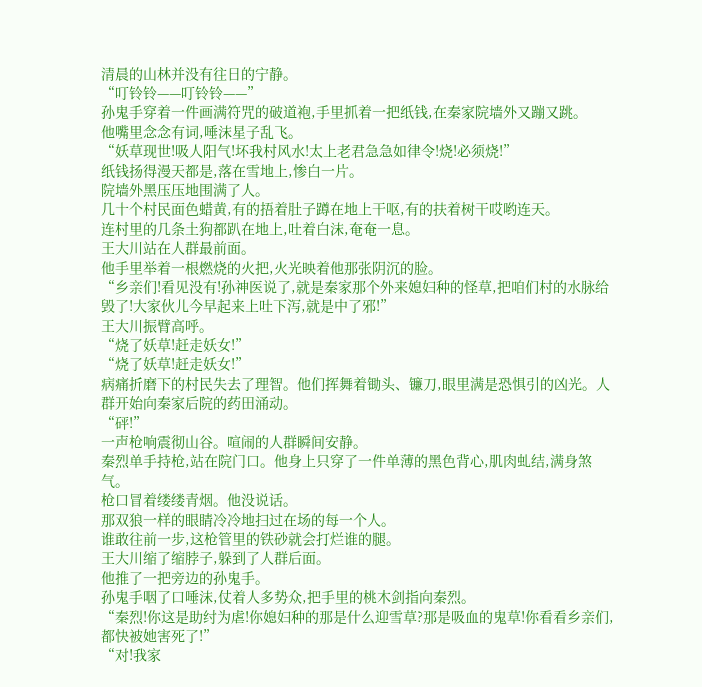清晨的山林并没有往日的宁静。
“叮铃铃——叮铃铃——”
孙鬼手穿着一件画满符咒的破道袍,手里抓着一把纸钱,在秦家院墙外又蹦又跳。
他嘴里念念有词,唾沫星子乱飞。
“妖草现世!吸人阳气!坏我村风水!太上老君急急如律令!烧!必须烧!”
纸钱扬得漫天都是,落在雪地上,惨白一片。
院墙外黑压压地围满了人。
几十个村民面色蜡黄,有的捂着肚子蹲在地上干呕,有的扶着树干哎哟连天。
连村里的几条土狗都趴在地上,吐着白沫,奄奄一息。
王大川站在人群最前面。
他手里举着一根燃烧的火把,火光映着他那张阴沉的脸。
“乡亲们!看见没有!孙神医说了,就是秦家那个外来媳妇种的怪草,把咱们村的水脉给毁了!大家伙儿今早起来上吐下泻,就是中了邪!”
王大川振臂高呼。
“烧了妖草!赶走妖女!”
“烧了妖草!赶走妖女!”
病痛折磨下的村民失去了理智。他们挥舞着锄头、镰刀,眼里满是恐惧引的凶光。人群开始向秦家后院的药田涌动。
“砰!”
一声枪响震彻山谷。喧闹的人群瞬间安静。
秦烈单手持枪,站在院门口。他身上只穿了一件单薄的黑色背心,肌肉虬结,满身煞气。
枪口冒着缕缕青烟。他没说话。
那双狼一样的眼睛冷冷地扫过在场的每一个人。
谁敢往前一步,这枪管里的铁砂就会打烂谁的腿。
王大川缩了缩脖子,躲到了人群后面。
他推了一把旁边的孙鬼手。
孙鬼手咽了口唾沫,仗着人多势众,把手里的桃木剑指向秦烈。
“秦烈!你这是助纣为虐!你媳妇种的那是什么迎雪草?那是吸血的鬼草!你看看乡亲们,都快被她害死了!”
“对!我家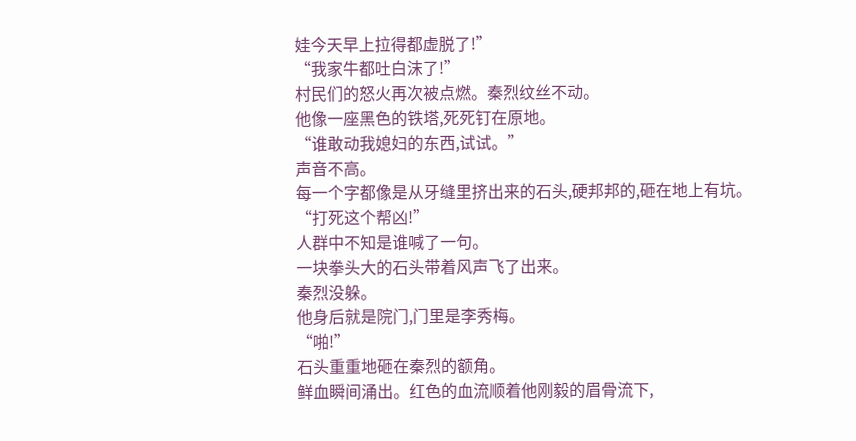娃今天早上拉得都虚脱了!”
“我家牛都吐白沫了!”
村民们的怒火再次被点燃。秦烈纹丝不动。
他像一座黑色的铁塔,死死钉在原地。
“谁敢动我媳妇的东西,试试。”
声音不高。
每一个字都像是从牙缝里挤出来的石头,硬邦邦的,砸在地上有坑。
“打死这个帮凶!”
人群中不知是谁喊了一句。
一块拳头大的石头带着风声飞了出来。
秦烈没躲。
他身后就是院门,门里是李秀梅。
“啪!”
石头重重地砸在秦烈的额角。
鲜血瞬间涌出。红色的血流顺着他刚毅的眉骨流下,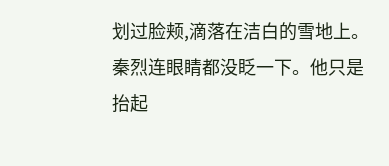划过脸颊,滴落在洁白的雪地上。
秦烈连眼睛都没眨一下。他只是抬起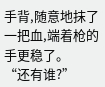手背,随意地抹了一把血,端着枪的手更稳了。
“还有谁?”